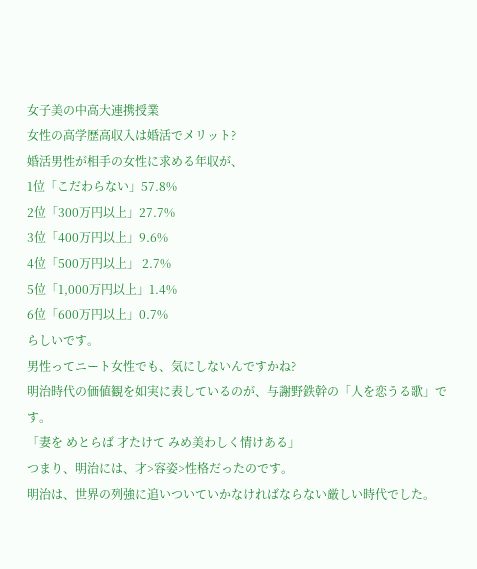女子美の中高大連携授業
女性の高学歴高収入は婚活でメリット?
婚活男性が相手の女性に求める年収が、
1位「こだわらない」57.8%
2位「300万円以上」27.7%
3位「400万円以上」9.6%
4位「500万円以上」 2.7%
5位「1,000万円以上」1.4%
6位「600万円以上」0.7%
らしいです。
男性ってニート女性でも、気にしないんですかね?
明治時代の価値観を如実に表しているのが、与謝野鉄幹の「人を恋うる歌」です。
「妻を めとらば 才たけて みめ美わしく情けある」
つまり、明治には、才>容姿>性格だったのです。
明治は、世界の列強に追いついていかなければならない厳しい時代でした。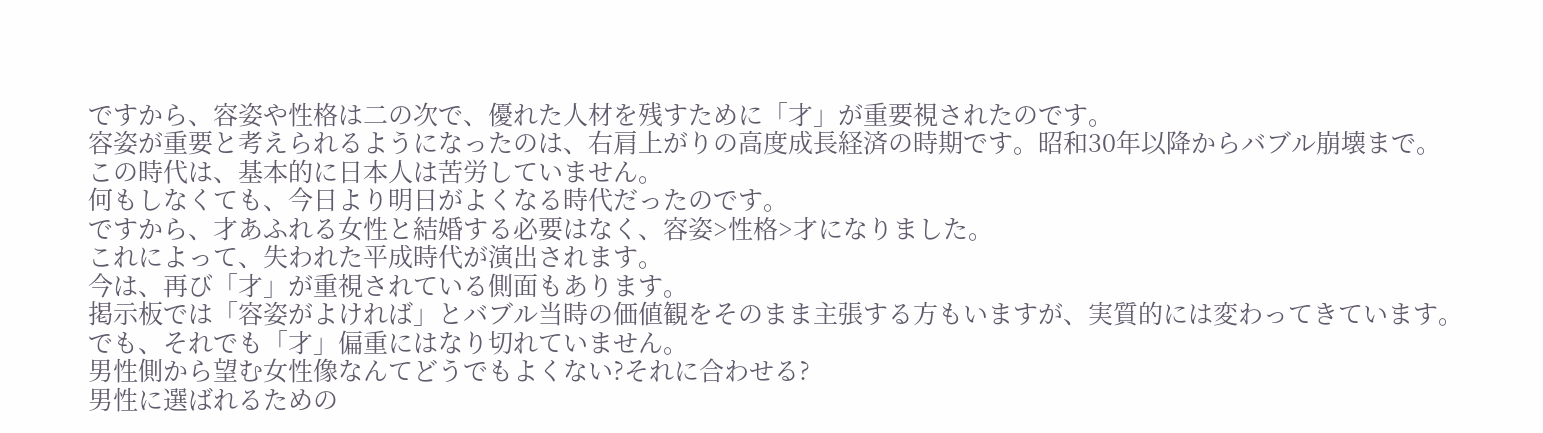ですから、容姿や性格は二の次で、優れた人材を残すために「才」が重要視されたのです。
容姿が重要と考えられるようになったのは、右肩上がりの高度成長経済の時期です。昭和30年以降からバブル崩壊まで。
この時代は、基本的に日本人は苦労していません。
何もしなくても、今日より明日がよくなる時代だったのです。
ですから、才あふれる女性と結婚する必要はなく、容姿>性格>才になりました。
これによって、失われた平成時代が演出されます。
今は、再び「才」が重視されている側面もあります。
掲示板では「容姿がよければ」とバブル当時の価値観をそのまま主張する方もいますが、実質的には変わってきています。
でも、それでも「才」偏重にはなり切れていません。
男性側から望む女性像なんてどうでもよくない?それに合わせる?
男性に選ばれるための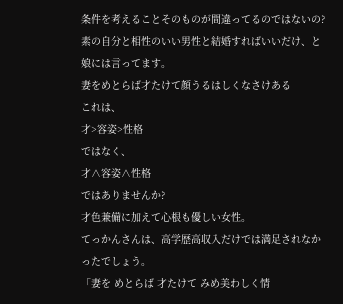条件を考えることそのものが間違ってるのではないの?
素の自分と相性のいい男性と結婚すればいいだけ、と娘には言ってます。
妻をめとらば才たけて顔うるはしくなさけある
これは、
才>容姿>性格
ではなく、
才∧容姿∧性格
ではありませんか?
才色兼備に加えて心根も優しい女性。
てっかんさんは、高学歴高収入だけでは満足されなかったでしょう。
「妻を めとらば 才たけて みめ美わしく情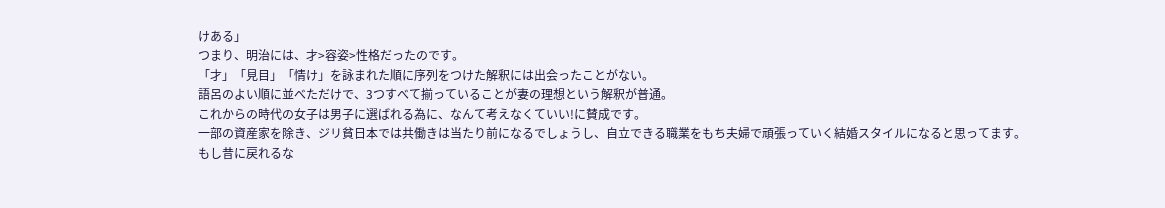けある」
つまり、明治には、才>容姿>性格だったのです。
「才」「見目」「情け」を詠まれた順に序列をつけた解釈には出会ったことがない。
語呂のよい順に並べただけで、3つすべて揃っていることが妻の理想という解釈が普通。
これからの時代の女子は男子に選ばれる為に、なんて考えなくていい!に賛成です。
一部の資産家を除き、ジリ貧日本では共働きは当たり前になるでしょうし、自立できる職業をもち夫婦で頑張っていく結婚スタイルになると思ってます。
もし昔に戻れるな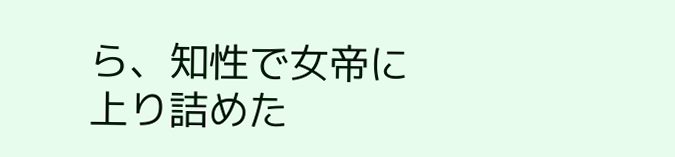ら、知性で女帝に上り詰めた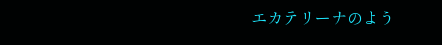エカテリーナのよう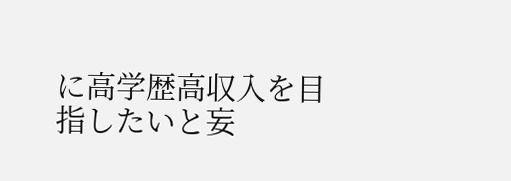に高学歴高収入を目指したいと妄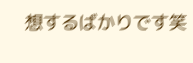想するばかりです笑